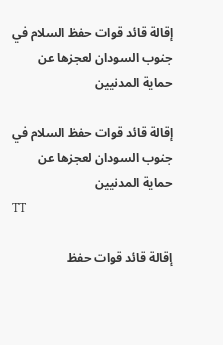إقالة قائد قوات حفظ السلام في جنوب السودان لعجزها عن حماية المدنيين

إقالة قائد قوات حفظ السلام في جنوب السودان لعجزها عن حماية المدنيين
TT

إقالة قائد قوات حفظ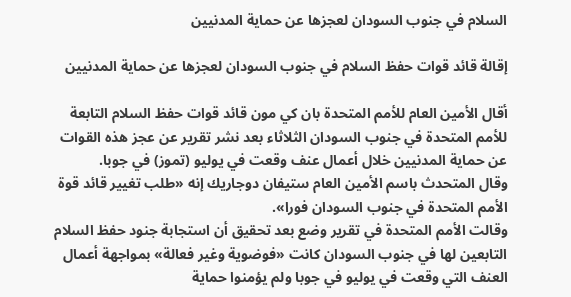السلام في جنوب السودان لعجزها عن حماية المدنيين

إقالة قائد قوات حفظ السلام في جنوب السودان لعجزها عن حماية المدنيين

أقال الأمين العام للأمم المتحدة بان كي مون قائد قوات حفظ السلام التابعة للأمم المتحدة في جنوب السودان الثلاثاء بعد نشر تقرير عن عجز هذه القوات عن حماية المدنيين خلال أعمال عنف وقعت في يوليو (تموز) في جوبا.
وقال المتحدث باسم الأمين العام ستيفان دوجاريك إنه «طلب تغيير قائد قوة الأمم المتحدة في جنوب السودان فورا».
وقالت الأمم المتحدة في تقرير وضع بعد تحقيق أن استجابة جنود حفظ السلام التابعين لها في جنوب السودان كانت «فوضوية وغير فعالة» بمواجهة أعمال العنف التي وقعت في يوليو في جوبا ولم يؤمنوا حماية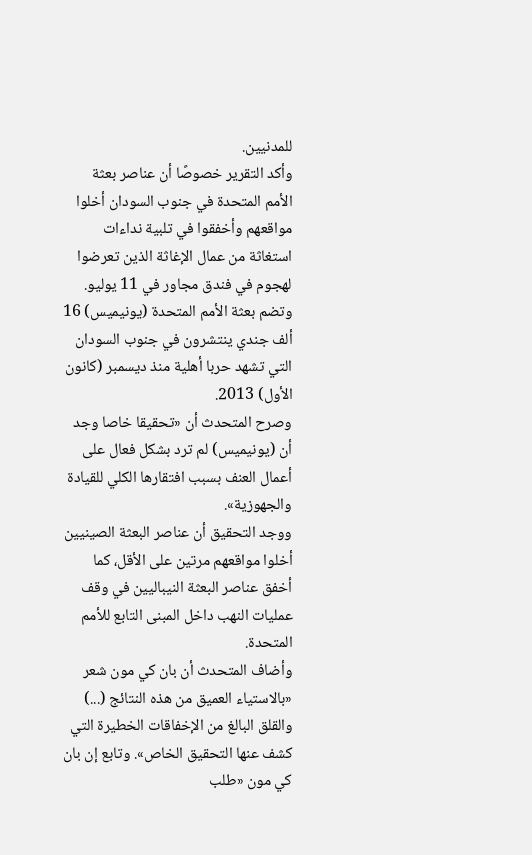للمدنيين.
وأكد التقرير خصوصًا أن عناصر بعثة الأمم المتحدة في جنوب السودان أخلوا مواقعهم وأخفقوا في تلبية نداءات استغاثة من عمال الإغاثة الذين تعرضوا لهجوم في فندق مجاور في 11 يوليو.
وتضم بعثة الأمم المتحدة (يونيميس) 16 ألف جندي ينتشرون في جنوب السودان التي تشهد حربا أهلية منذ ديسمبر (كانون الأول) 2013.
وصرح المتحدث أن «تحقيقا خاصا وجد أن (يونيميس) لم ترد بشكل فعال على أعمال العنف بسبب افتقارها الكلي للقيادة والجهوزية».
ووجد التحقيق أن عناصر البعثة الصينيين أخلوا مواقعهم مرتين على الأقل، كما أخفق عناصر البعثة النيباليين في وقف عمليات النهب داخل المبنى التابع للأمم المتحدة.
وأضاف المتحدث أن بان كي مون شعر «بالاستياء العميق من هذه النتائج (...) والقلق البالغ من الإخفاقات الخطيرة التي كشف عنها التحقيق الخاص». وتابع إن بان كي مون «طلب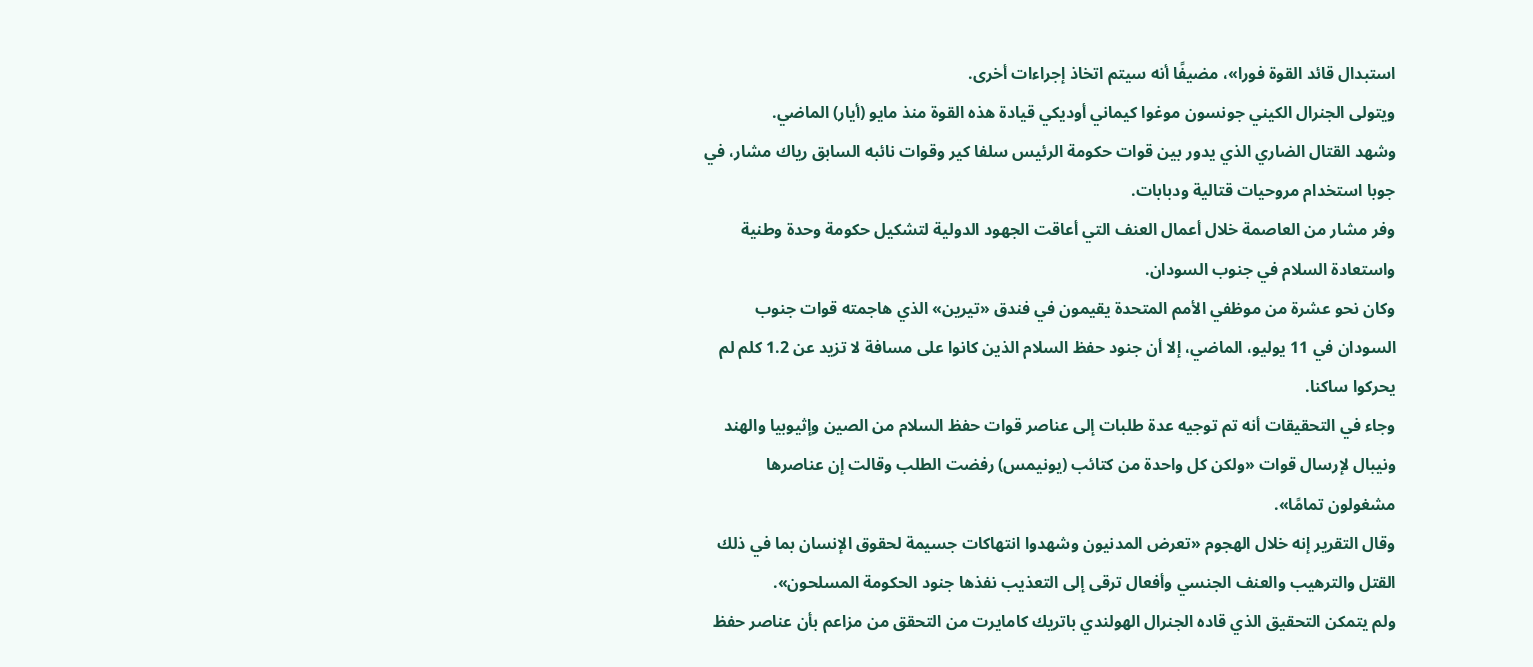استبدال قائد القوة فورا»، مضيفًا أنه سيتم اتخاذ إجراءات أخرى.
ويتولى الجنرال الكيني جونسون موغوا كيماني أوديكي قيادة هذه القوة منذ مايو (أيار) الماضي.
وشهد القتال الضاري الذي يدور بين قوات حكومة الرئيس سلفا كير وقوات نائبه السابق رياك مشار، في جوبا استخدام مروحيات قتالية ودبابات.
وفر مشار من العاصمة خلال أعمال العنف التي أعاقت الجهود الدولية لتشكيل حكومة وحدة وطنية واستعادة السلام في جنوب السودان.
وكان نحو عشرة من موظفي الأمم المتحدة يقيمون في فندق «تيرين» الذي هاجمته قوات جنوب السودان في 11 يوليو، الماضي، إلا أن جنود حفظ السلام الذين كانوا على مسافة لا تزيد عن 1.2 كلم لم يحركوا ساكنا.
وجاء في التحقيقات أنه تم توجيه عدة طلبات إلى عناصر قوات حفظ السلام من الصين وإثيوبيا والهند ونيبال لإرسال قوات «ولكن كل واحدة من كتائب (يونيمس) رفضت الطلب وقالت إن عناصرها مشغولون تمامًا».
وقال التقرير إنه خلال الهجوم «تعرض المدنيون وشهدوا انتهاكات جسيمة لحقوق الإنسان بما في ذلك القتل والترهيب والعنف الجنسي وأفعال ترقى إلى التعذيب نفذها جنود الحكومة المسلحون».
ولم يتمكن التحقيق الذي قاده الجنرال الهولندي باتريك كامايرت من التحقق من مزاعم بأن عناصر حفظ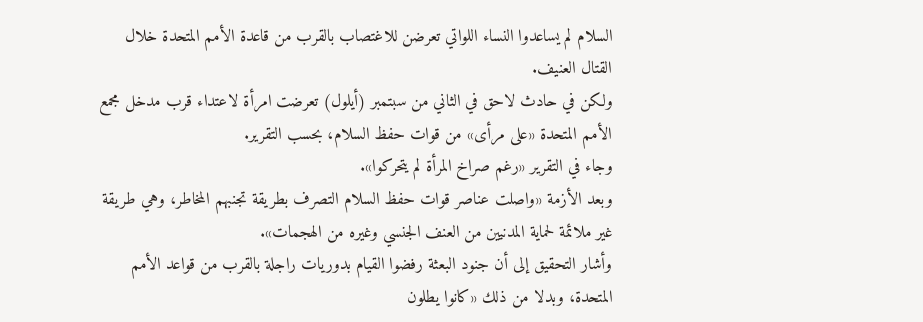السلام لم يساعدوا النساء اللواتي تعرضن للاغتصاب بالقرب من قاعدة الأمم المتحدة خلال القتال العنيف.
ولكن في حادث لاحق في الثاني من سبتمبر (أيلول) تعرضت امرأة لاعتداء قرب مدخل مجمع الأمم المتحدة «على مرأى» من قوات حفظ السلام، بحسب التقرير.
وجاء في التقرير «رغم صراخ المرأة لم يتحركوا».
وبعد الأزمة «واصلت عناصر قوات حفظ السلام التصرف بطريقة تجنبهم المخاطر، وهي طريقة غير ملائمة لحماية المدنيين من العنف الجنسي وغيره من الهجمات».
وأشار التحقيق إلى أن جنود البعثة رفضوا القيام بدوريات راجلة بالقرب من قواعد الأمم المتحدة، وبدلا من ذلك «كانوا يطلون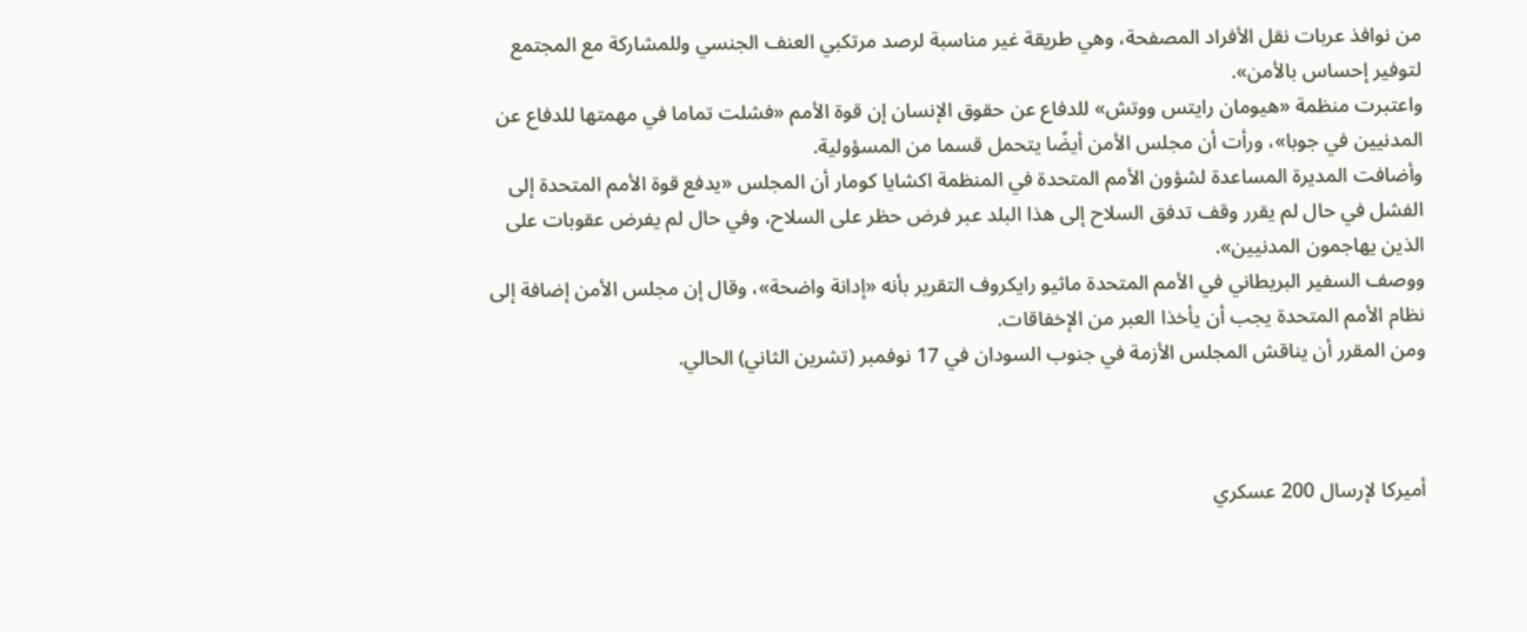من نوافذ عربات نقل الأفراد المصفحة، وهي طريقة غير مناسبة لرصد مرتكبي العنف الجنسي وللمشاركة مع المجتمع لتوفير إحساس بالأمن».
واعتبرت منظمة «هيومان رايتس ووتش» للدفاع عن حقوق الإنسان إن قوة الأمم «فشلت تماما في مهمتها للدفاع عن المدنيين في جوبا»، ورأت أن مجلس الأمن أيضًا يتحمل قسما من المسؤولية.
وأضافت المديرة المساعدة لشؤون الأمم المتحدة في المنظمة اكشايا كومار أن المجلس «يدفع قوة الأمم المتحدة إلى الفشل في حال لم يقرر وقف تدفق السلاح إلى هذا البلد عبر فرض حظر على السلاح، وفي حال لم يفرض عقوبات على الذين يهاجمون المدنيين».
ووصف السفير البريطاني في الأمم المتحدة ماثيو رايكروف التقرير بأنه «إدانة واضحة»، وقال إن مجلس الأمن إضافة إلى نظام الأمم المتحدة يجب أن يأخذا العبر من الإخفاقات.
ومن المقرر أن يناقش المجلس الأزمة في جنوب السودان في 17 نوفمبر (تشرين الثاني) الحالي.



أميركا لإرسال 200 عسكري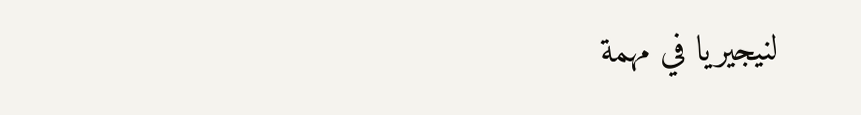لنيجيريا في مهمة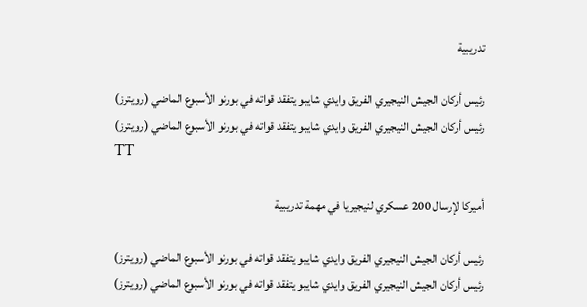تدريبية

رئيس أركان الجيش النيجيري الفريق وايدي شايبو يتفقد قواته في بورنو الأسبوع الماضي (رويترز)
رئيس أركان الجيش النيجيري الفريق وايدي شايبو يتفقد قواته في بورنو الأسبوع الماضي (رويترز)
TT

أميركا لإرسال 200 عسكري لنيجيريا في مهمة تدريبية

رئيس أركان الجيش النيجيري الفريق وايدي شايبو يتفقد قواته في بورنو الأسبوع الماضي (رويترز)
رئيس أركان الجيش النيجيري الفريق وايدي شايبو يتفقد قواته في بورنو الأسبوع الماضي (رويترز)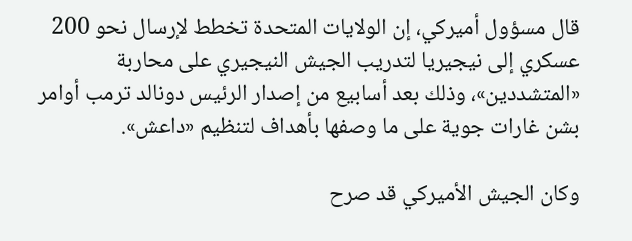قال مسؤول أميركي، إن الولايات المتحدة تخطط لإرسال نحو 200 عسكري إلى نيجيريا لتدريب الجيش النيجيري على محاربة «المتشددين»، وذلك بعد أسابيع من إصدار الرئيس دونالد ترمب أوامر بشن غارات جوية على ما وصفها بأهداف لتنظيم «داعش».

وكان الجيش الأميركي قد صرح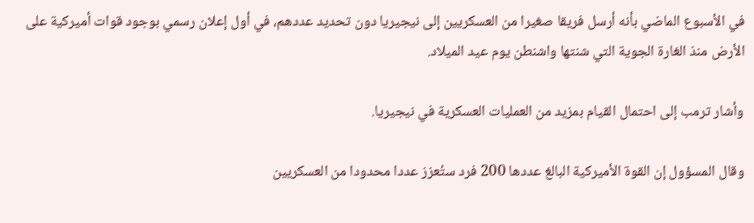في الأسبوع الماضي بأنه ‌أرسل فريقا صغيرا ‌من العسكريين إلى نيجيريا دون ‌تحديد عددهم، في أول إعلان رسمي بوجود قوات أميركية على الأرض منذ الغارة الجوية التي شنتها واشنطن يوم عيد الميلاد.

وأشار ترمب إلى احتمال القيام بمزيد من العمليات العسكرية في نيجيريا.

وقال المسؤول إن ‌القوة الأميركية البالغ عددها 200 فرد ستُعزز عددا محدودا من العسكريين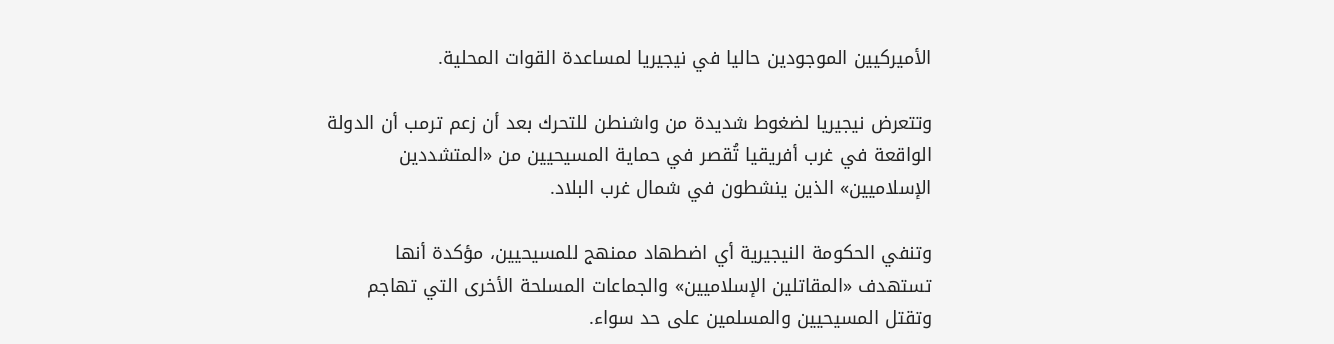الأميركيين الموجودين حاليا في نيجيريا لمساعدة القوات المحلية.

وتتعرض نيجيريا لضغوط شديدة من واشنطن للتحرك بعد أن زعم ترمب أن الدولة الواقعة في غرب أفريقيا تُقصر في حماية المسيحيين من «المتشددين الإسلاميين» الذين ينشطون في شمال غرب البلاد.

وتنفي الحكومة النيجيرية أي اضطهاد ممنهج للمسيحيين، مؤكدة أنها تستهدف «المقاتلين الإسلاميين» والجماعات المسلحة الأخرى التي تهاجم وتقتل المسيحيين والمسلمين على حد سواء.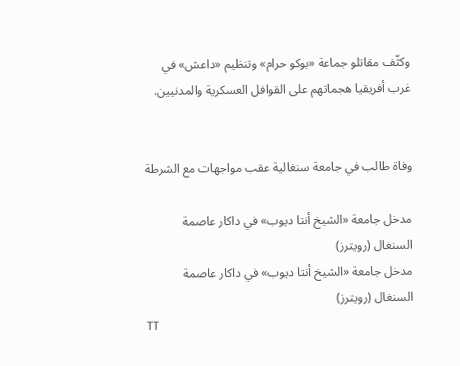وكثّف مقاتلو جماعة «بوكو حرام» وتنظيم «داعش» في غرب أفريقيا هجماتهم على القوافل العسكرية والمدنيين.


وفاة طالب في جامعة سنغالية عقب مواجهات مع الشرطة

مدخل جامعة «الشيخ أنتا ديوب» في داكار عاصمة السنغال (رويترز)
مدخل جامعة «الشيخ أنتا ديوب» في داكار عاصمة السنغال (رويترز)
TT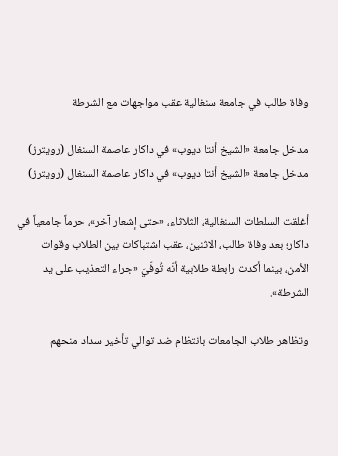وفاة طالب في جامعة سنغالية عقب مواجهات مع الشرطة

مدخل جامعة «الشيخ أنتا ديوب» في داكار عاصمة السنغال (رويترز)
مدخل جامعة «الشيخ أنتا ديوب» في داكار عاصمة السنغال (رويترز)

أغلقت السلطات السنغالية، الثلاثاء، «حتى إشعار آخر»، حرماً جامعياً في داكار؛ بعد وفاة طالب، الاثنين، عقب اشتباكات بين الطلاب وقوات الأمن، بينما أكدت رابطة طلابية أنّه تُوفّيَ «جراء التعذيب على يد الشرطة».

وتظاهر طلاب الجامعات بانتظام ضد توالي تأخير سداد منحهم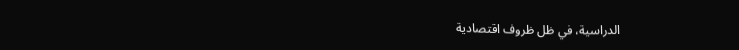الدراسية، في ظل ظروف اقتصادية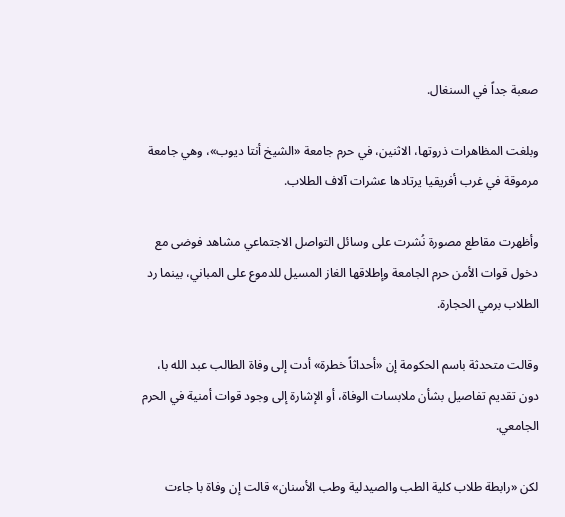صعبة جداً في السنغال.

وبلغت المظاهرات ذروتها، الاثنين، في حرم جامعة «الشيخ أنتا ديوب»، وهي جامعة مرموقة في غرب أفريقيا يرتادها عشرات آلاف الطلاب.

وأظهرت مقاطع مصورة نُشرت على وسائل التواصل الاجتماعي مشاهد فوضى مع دخول قوات الأمن حرم الجامعة وإطلاقها الغاز المسيل للدموع على المباني، بينما رد الطلاب برمي الحجارة.

وقالت متحدثة باسم الحكومة إن «أحداثاً خطرة» أدت إلى وفاة الطالب عبد الله با، دون تقديم تفاصيل بشأن ملابسات الوفاة، أو الإشارة إلى وجود قوات أمنية في الحرم الجامعي.

لكن «رابطة طلاب كلية الطب والصيدلية وطب الأسنان» قالت إن وفاة با جاءت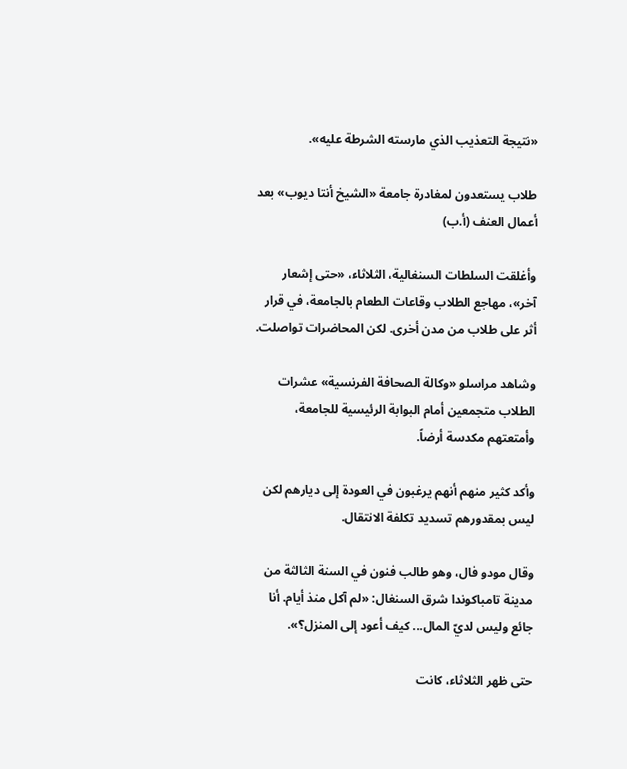«نتيجة التعذيب الذي مارسته الشرطة عليه».

طلاب يستعدون لمغادرة جامعة «الشيخ أنتا ديوب» بعد أعمال العنف (أ.ب)

وأغلقت السلطات السنغالية، الثلاثاء، «حتى إشعار آخر»، مهاجع الطلاب وقاعات الطعام بالجامعة، في قرار أثر على طلاب من مدن أخرى. لكن المحاضرات تواصلت.

وشاهد مراسلو «وكالة الصحافة الفرنسية» عشرات الطلاب متجمعين أمام البوابة الرئيسية للجامعة، وأمتعتهم مكدسة أرضاً.

وأكد كثير منهم أنهم يرغبون في العودة إلى ديارهم لكن ليس بمقدورهم تسديد تكلفة الانتقال.

وقال مودو فال، وهو طالب فنون في السنة الثالثة من مدينة تامباكوندا شرق السنغال: «لم آكل منذ أيام. أنا جائع وليس لديّ المال... كيف أعود إلى المنزل؟».

حتى ظهر الثلاثاء، كانت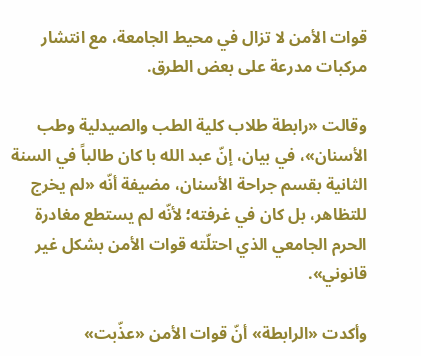قوات الأمن لا تزال في محيط الجامعة، مع انتشار مركبات مدرعة على بعض الطرق.

وقالت «رابطة طلاب كلية الطب والصيدلية وطب الأسنان»، في بيان، إنّ عبد الله با كان طالباً في السنة الثانية بقسم جراحة الأسنان، مضيفة أنّه «لم يخرج للتظاهر، بل كان في غرفته؛ لأنّه لم يستطع مغادرة الحرم الجامعي الذي احتلّته قوات الأمن بشكل غير قانوني».

وأكدت «الرابطة» أنّ قوات الأمن «عذّبت»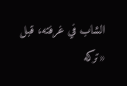الشاب في غرفته، قبل «تركه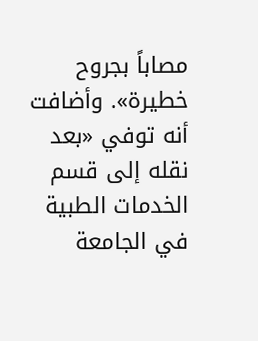مصاباً بجروح خطيرة». وأضافت أنه توفي «بعد نقله إلى قسم الخدمات الطبية في الجامعة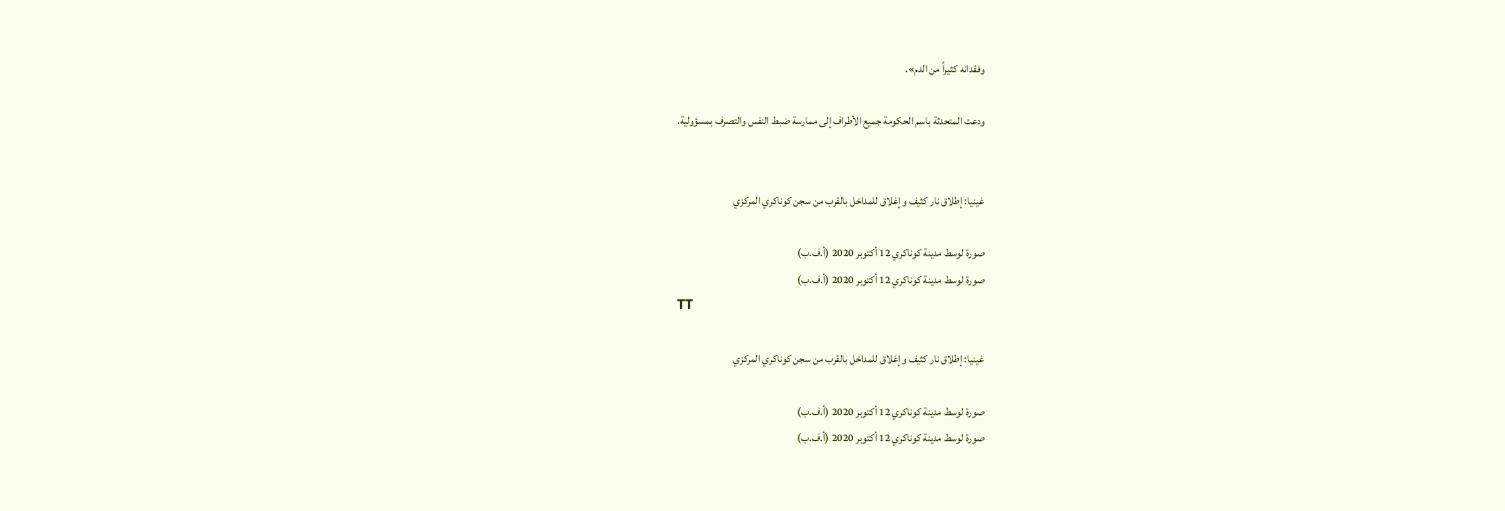وفقدانه كثيراً من الدم».

ودعت المتحدثة باسم الحكومة جميع الأطراف إلى ممارسة ضبط النفس والتصرف بمسؤولية.


غينيا: إطلاق نار كثيف وإغلاق للمداخل بالقرب من سجن كوناكري المركزي

صورة لوسط مدينة كوناكري 12 أكتوبر 2020 (أ.ف.ب)
صورة لوسط مدينة كوناكري 12 أكتوبر 2020 (أ.ف.ب)
TT

غينيا: إطلاق نار كثيف وإغلاق للمداخل بالقرب من سجن كوناكري المركزي

صورة لوسط مدينة كوناكري 12 أكتوبر 2020 (أ.ف.ب)
صورة لوسط مدينة كوناكري 12 أكتوبر 2020 (أ.ف.ب)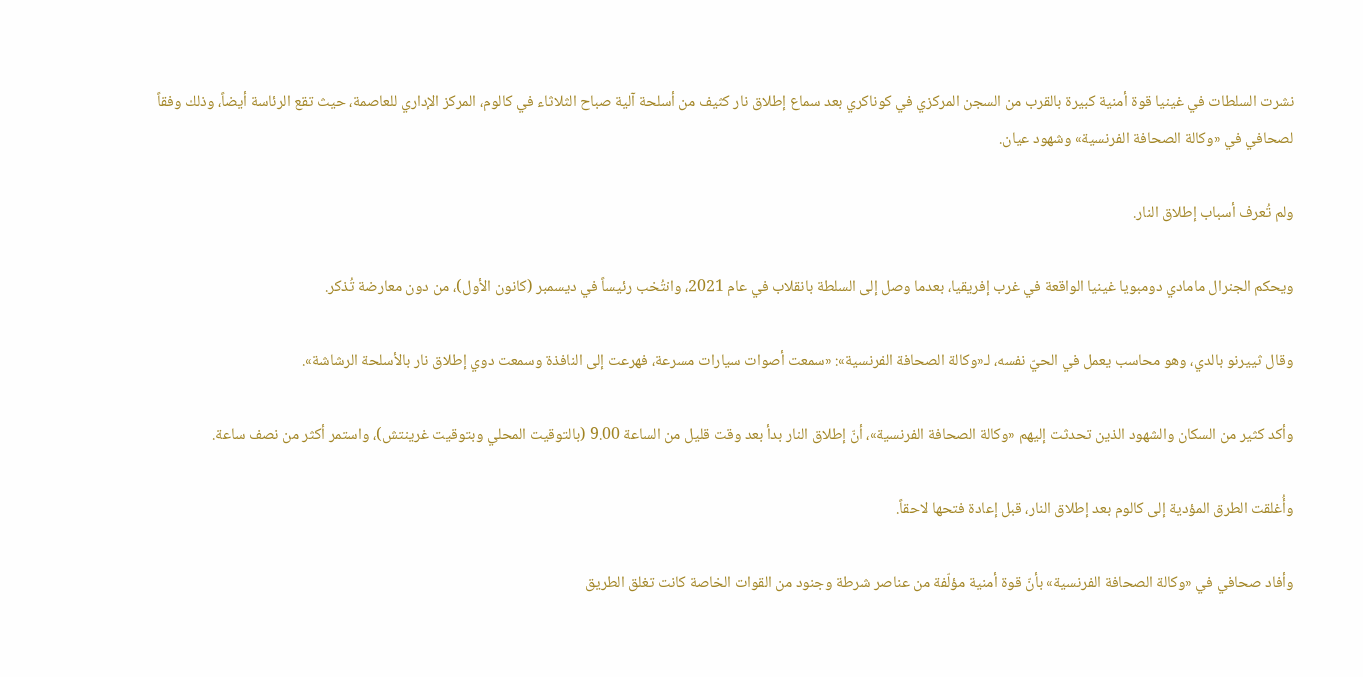نشرت السلطات في غينيا قوة أمنية كبيرة بالقرب من السجن المركزي في كوناكري بعد سماع إطلاق نار كثيف من أسلحة آلية صباح الثلاثاء في كالوم، المركز الإداري للعاصمة، حيث تقع الرئاسة أيضاً، وذلك وفقاً لصحافي في «وكالة الصحافة الفرنسية» وشهود عيان.

ولم تُعرف أسباب إطلاق النار.

ويحكم الجنرال مامادي دومبويا غينيا الواقعة في غرب إفريقيا، بعدما وصل إلى السلطة بانقلاب في عام 2021، وانتُخب رئيساً في ديسمبر (كانون الأول)، من دون معارضة تُذكر.

وقال ثييرنو بالدي، وهو محاسب يعمل في الحيّ نفسه، لـ«وكالة الصحافة الفرنسية»: «سمعت أصوات سيارات مسرعة، فهرعت إلى النافذة وسمعت دوي إطلاق نار بالأسلحة الرشاشة».

وأكد كثير من السكان والشهود الذين تحدثت إليهم «وكالة الصحافة الفرنسية»، أنّ إطلاق النار بدأ بعد وقت قليل من الساعة 9.00 (بالتوقيت المحلي وبتوقيت غرينتش)، واستمر أكثر من نصف ساعة.

وأُغلقت الطرق المؤدية إلى كالوم بعد إطلاق النار، قبل إعادة فتحها لاحقاً.

وأفاد صحافي في «وكالة الصحافة الفرنسية» بأنّ قوة أمنية مؤلّفة من عناصر شرطة وجنود من القوات الخاصة كانت تغلق الطريق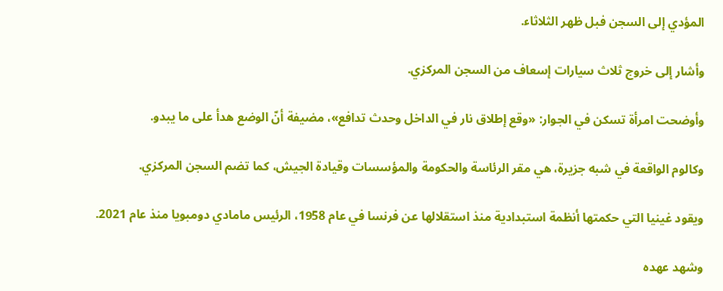المؤدي إلى السجن فبل ظهر الثلاثاء.

وأشار إلى خروج ثلاث سيارات إسعاف من السجن المركزي.

وأوضحت امرأة تسكن في الجوار: «وقع إطلاق نار في الداخل وحدث تدافع»، مضيفة أنّ الوضع هدأ على ما يبدو.

وكالوم الواقعة في شبه جزيرة، هي مقر الرئاسة والحكومة والمؤسسات وقيادة الجيش، كما تضم السجن المركزي.

ويقود غينيا التي حكمتها أنظمة استبدادية منذ استقلالها عن فرنسا في عام 1958، الرئيس مامادي دومبويا منذ عام 2021.

وشهد عهده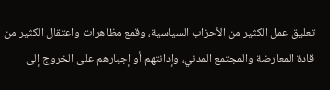تعليق عمل الكثير من الأحزاب السياسية، وقمع مظاهرات واعتقال الكثير من قادة المعارضة والمجتمع المدني، وإدانتهم أو إجبارهم على الخروج إلى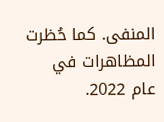المنفى. كما حُظرت المظاهرات في عام 2022.